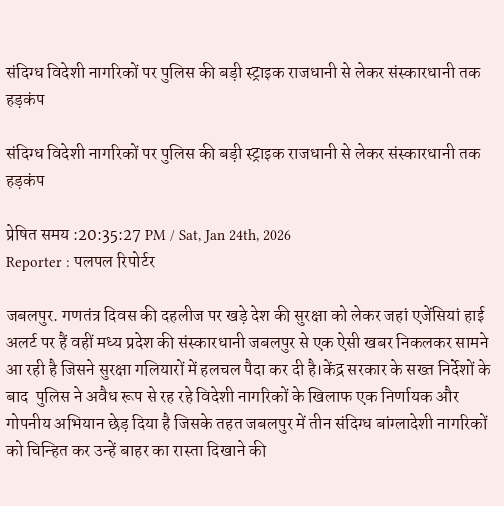संदिग्ध विदेशी नागरिकों पर पुलिस की बड़ी स्ट्राइक राजधानी से लेकर संस्कारधानी तक हड़कंप

संदिग्ध विदेशी नागरिकों पर पुलिस की बड़ी स्ट्राइक राजधानी से लेकर संस्कारधानी तक हड़कंप

प्रेषित समय :20:35:27 PM / Sat, Jan 24th, 2026
Reporter : पलपल रिपोर्टर

जबलपुर. गणतंत्र दिवस की दहलीज पर खड़े देश की सुरक्षा को लेकर जहां एजेंसियां हाई अलर्ट पर हैं वहीं मध्य प्रदेश की संस्कारधानी जबलपुर से एक ऐसी खबर निकलकर सामने आ रही है जिसने सुरक्षा गलियारों में हलचल पैदा कर दी है।केंद्र सरकार के सख्त निर्देशों के बाद  पुलिस ने अवैध रूप से रह रहे विदेशी नागरिकों के खिलाफ एक निर्णायक और गोपनीय अभियान छेड़ दिया है जिसके तहत जबलपुर में तीन संदिग्ध बांग्लादेशी नागरिकों को चिन्हित कर उन्हें बाहर का रास्ता दिखाने की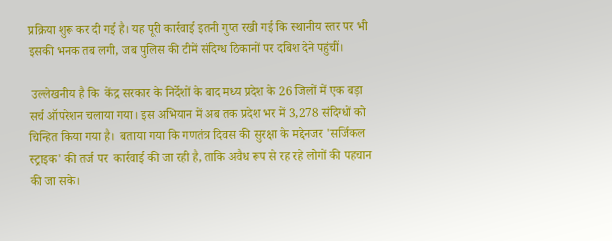प्रक्रिया शुरू कर दी गई है। यह पूरी कार्रवाई इतनी गुप्त रखी गई कि स्थानीय स्तर पर भी इसकी भनक तब लगी, जब पुलिस की टीमें संदिग्ध ठिकानों पर दबिश देने पहुंचीं।

 उल्लेखनीय है कि  केंद्र सरकार के निर्देशों के बाद मध्य प्रदेश के 26 जिलों में एक बड़ा सर्च ऑपरेशन चलाया गया। इस अभियान में अब तक प्रदेश भर में 3,278 संदिग्धों को चिन्हित किया गया है।  बताया गया कि गणतंत्र दिवस की सुरक्षा के मद्देनजर 'सर्जिकल स्ट्राइक' की तर्ज पर  कार्रवाई की जा रही है, ताकि अवैध रूप से रह रहे लोगों की पहचान की जा सके।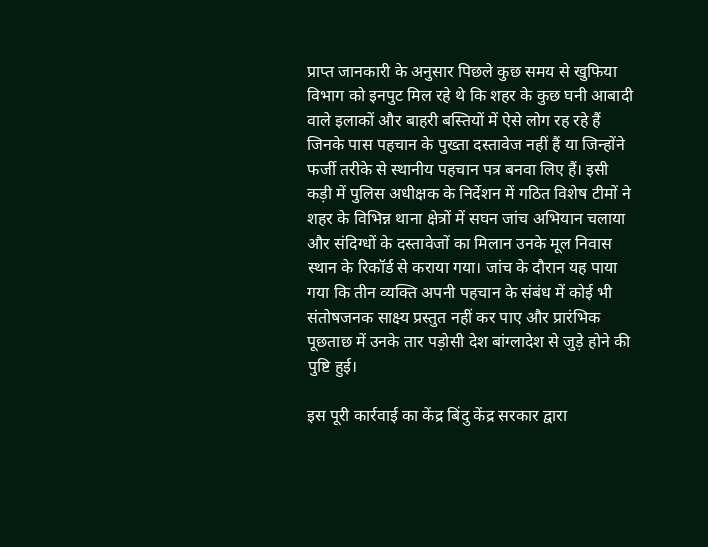प्राप्त जानकारी के अनुसार पिछले कुछ समय से खुफिया विभाग को इनपुट मिल रहे थे कि शहर के कुछ घनी आबादी वाले इलाकों और बाहरी बस्तियों में ऐसे लोग रह रहे हैं जिनके पास पहचान के पुख्ता दस्तावेज नहीं हैं या जिन्होंने फर्जी तरीके से स्थानीय पहचान पत्र बनवा लिए हैं। इसी कड़ी में पुलिस अधीक्षक के निर्देशन में गठित विशेष टीमों ने शहर के विभिन्न थाना क्षेत्रों में सघन जांच अभियान चलाया और संदिग्धों के दस्तावेजों का मिलान उनके मूल निवास स्थान के रिकॉर्ड से कराया गया। जांच के दौरान यह पाया गया कि तीन व्यक्ति अपनी पहचान के संबंध में कोई भी संतोषजनक साक्ष्य प्रस्तुत नहीं कर पाए और प्रारंभिक पूछताछ में उनके तार पड़ोसी देश बांग्लादेश से जुड़े होने की पुष्टि हुई।

इस पूरी कार्रवाई का केंद्र बिंदु केंद्र सरकार द्वारा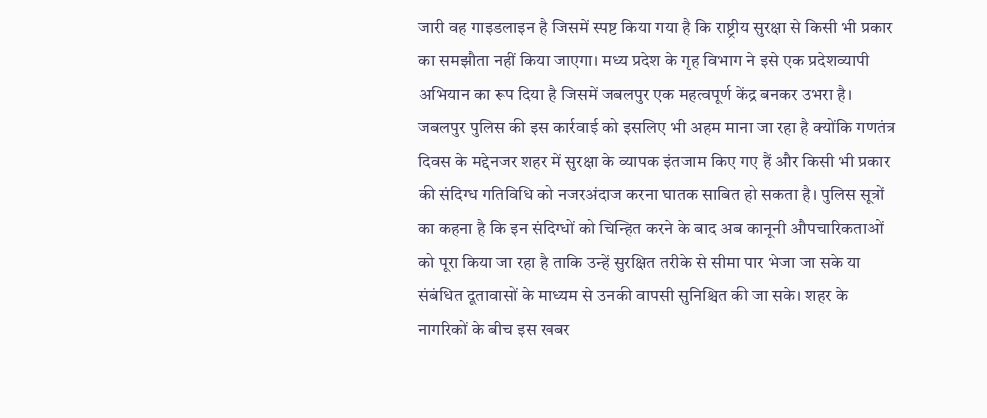जारी वह गाइडलाइन है जिसमें स्पष्ट किया गया है कि राष्ट्रीय सुरक्षा से किसी भी प्रकार का समझौता नहीं किया जाएगा। मध्य प्रदेश के गृह विभाग ने इसे एक प्रदेशव्यापी अभियान का रूप दिया है जिसमें जबलपुर एक महत्वपूर्ण केंद्र बनकर उभरा है। जबलपुर पुलिस की इस कार्रवाई को इसलिए भी अहम माना जा रहा है क्योंकि गणतंत्र दिवस के मद्देनजर शहर में सुरक्षा के व्यापक इंतजाम किए गए हैं और किसी भी प्रकार की संदिग्ध गतिविधि को नजरअंदाज करना घातक साबित हो सकता है। पुलिस सूत्रों का कहना है कि इन संदिग्धों को चिन्हित करने के बाद अब कानूनी औपचारिकताओं को पूरा किया जा रहा है ताकि उन्हें सुरक्षित तरीके से सीमा पार भेजा जा सके या संबंधित दूतावासों के माध्यम से उनकी वापसी सुनिश्चित की जा सके। शहर के नागरिकों के बीच इस खबर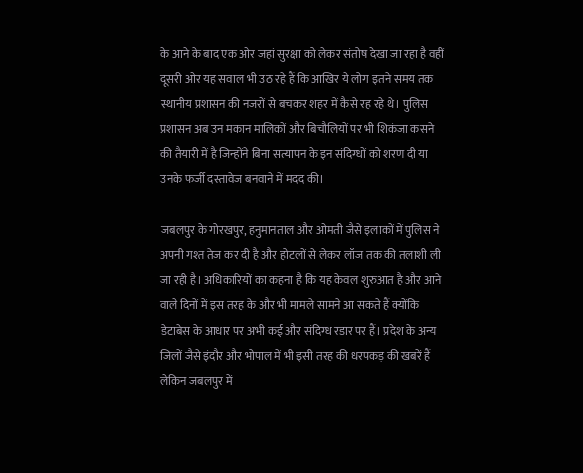के आने के बाद एक ओर जहां सुरक्षा को लेकर संतोष देखा जा रहा है वहीं दूसरी ओर यह सवाल भी उठ रहे हैं कि आखिर ये लोग इतने समय तक स्थानीय प्रशासन की नजरों से बचकर शहर में कैसे रह रहे थे। पुलिस प्रशासन अब उन मकान मालिकों और बिचौलियों पर भी शिकंजा कसने की तैयारी में है जिन्होंने बिना सत्यापन के इन संदिग्धों को शरण दी या उनके फर्जी दस्तावेज बनवाने में मदद की।

जबलपुर के गोरखपुर, हनुमानताल और ओमती जैसे इलाकों में पुलिस ने अपनी गश्त तेज कर दी है और होटलों से लेकर लॉज तक की तलाशी ली जा रही है। अधिकारियों का कहना है कि यह केवल शुरुआत है और आने वाले दिनों में इस तरह के और भी मामले सामने आ सकते हैं क्योंकि डेटाबेस के आधार पर अभी कई और संदिग्ध रडार पर हैं। प्रदेश के अन्य जिलों जैसे इंदौर और भोपाल में भी इसी तरह की धरपकड़ की खबरें हैं लेकिन जबलपुर में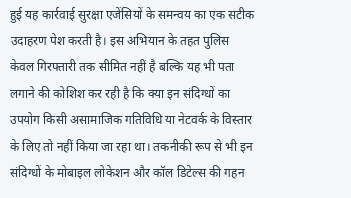हुई यह कार्रवाई सुरक्षा एजेंसियों के समन्वय का एक सटीक उदाहरण पेश करती है। इस अभियान के तहत पुलिस केवल गिरफ्तारी तक सीमित नहीं है बल्कि यह भी पता लगाने की कोशिश कर रही है कि क्या इन संदिग्धों का उपयोग किसी असामाजिक गतिविधि या नेटवर्क के विस्तार के लिए तो नहीं किया जा रहा था। तकनीकी रूप से भी इन संदिग्धों के मोबाइल लोकेशन और कॉल डिटेल्स की गहन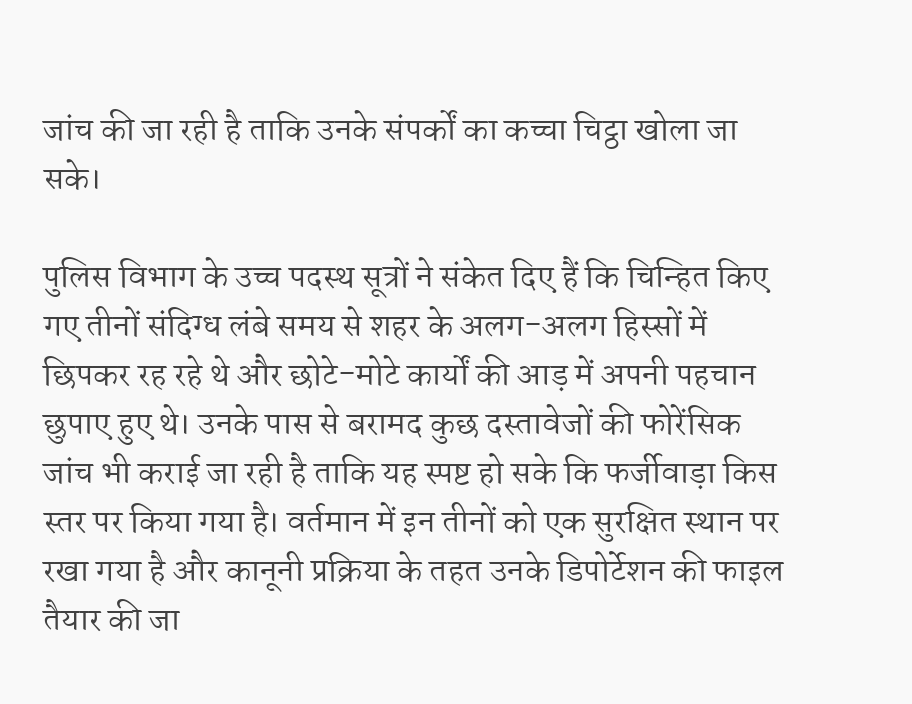जांच की जा रही है ताकि उनके संपर्कों का कच्चा चिट्ठा खोला जा सके।

पुलिस विभाग के उच्च पदस्थ सूत्रों ने संकेत दिए हैं कि चिन्हित किए गए तीनों संदिग्ध लंबे समय से शहर के अलग-अलग हिस्सों में छिपकर रह रहे थे और छोटे-मोटे कार्यों की आड़ में अपनी पहचान छुपाए हुए थे। उनके पास से बरामद कुछ दस्तावेजों की फोरेंसिक जांच भी कराई जा रही है ताकि यह स्पष्ट हो सके कि फर्जीवाड़ा किस स्तर पर किया गया है। वर्तमान में इन तीनों को एक सुरक्षित स्थान पर रखा गया है और कानूनी प्रक्रिया के तहत उनके डिपोर्टेशन की फाइल तैयार की जा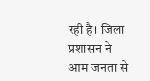रही है। जिला प्रशासन ने आम जनता से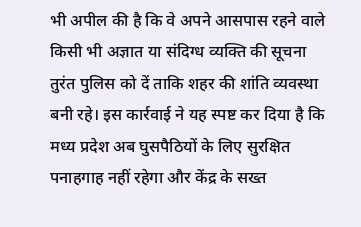भी अपील की है कि वे अपने आसपास रहने वाले किसी भी अज्ञात या संदिग्ध व्यक्ति की सूचना तुरंत पुलिस को दें ताकि शहर की शांति व्यवस्था बनी रहे। इस कार्रवाई ने यह स्पष्ट कर दिया है कि मध्य प्रदेश अब घुसपैठियों के लिए सुरक्षित पनाहगाह नहीं रहेगा और केंद्र के सख्त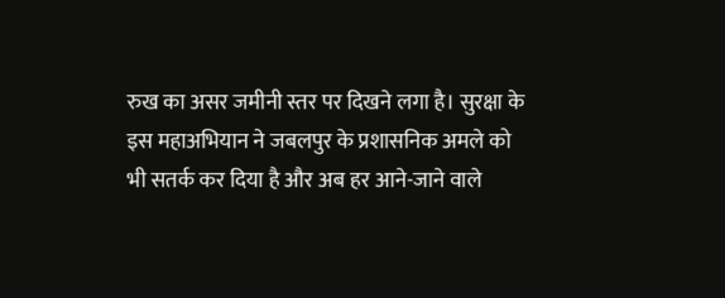रुख का असर जमीनी स्तर पर दिखने लगा है। सुरक्षा के इस महाअभियान ने जबलपुर के प्रशासनिक अमले को भी सतर्क कर दिया है और अब हर आने-जाने वाले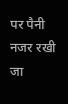पर पैनी नजर रखी जा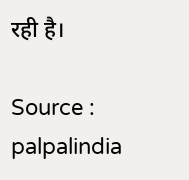रही है।

Source : palpalindia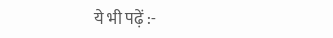ये भी पढ़ें :-